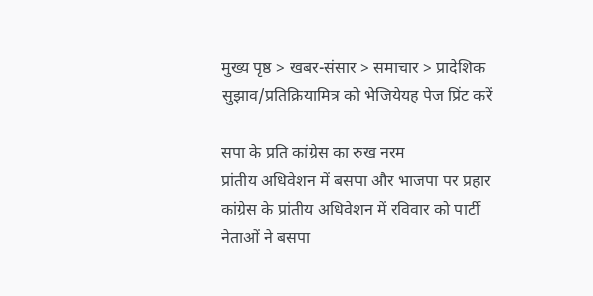मुख्य पृष्ठ > खबर-संसार > समाचार > प्रादेशिक
सुझाव/प्रतिक्रियामित्र को भेजियेयह पेज प्रिंट करें

सपा के प्रति कांग्रेस का रुख नरम
प्रांतीय अधिवेशन में बसपा और भाजपा पर प्रहार
कांग्रेस के प्रांतीय अधिवेशन में रविवार को पार्टी नेताओं ने बसपा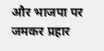और भाजपा पर जमकर प्रहार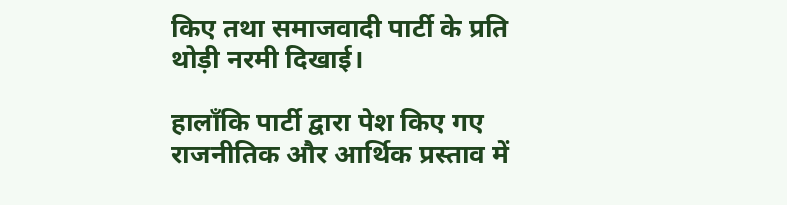किए तथा समाजवादी पार्टी के प्रति थोड़ी नरमी दिखाई।

हालाँकि पार्टी द्वारा पेश किए गए राजनीतिक और आर्थिक प्रस्ताव में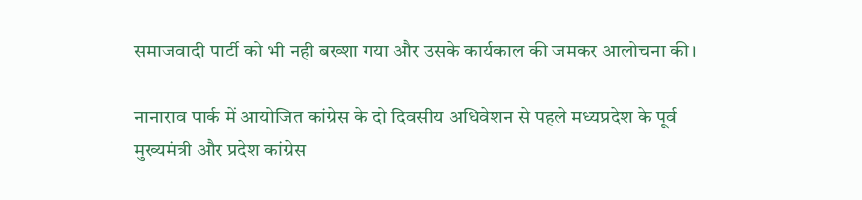समाजवादी पार्टी को भी नही बख्शा गया और उसके कार्यकाल की जमकर आलोचना की।

नानाराव पार्क में आयोजित कांग्रेस के दो दिवसीय अधिवेशन से पहले मध्यप्रदेश के पूर्व मुख्यमंत्री और प्रदेश कांग्रेस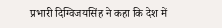प्रभारी दिग्विजयसिंह ने कहा कि देश में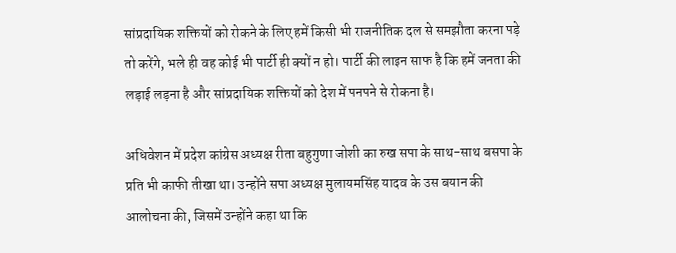सांप्रदायिक शक्तियों को रोकने के लिए हमें किसी भी राजनीतिक दल से समझौता करना पड़े तो करेंगे, भले ही वह कोई भी पार्टी ही क्यों न हो। पार्टी की लाइन साफ है कि हमें जनता की लड़ाई लड़ना है और सांप्रदायिक शक्तियों को देश में पनपने से रोकना है।

अधिवेशन में प्रदेश कांग्रेस अध्यक्ष रीता बहुगुणा जोशी का रुख सपा के साथ-साथ बसपा के प्रति भी काफी तीखा था। उन्होंने सपा अध्यक्ष मुलायमसिंह यादव के उस बयान की आलोचना की, जिसमें उन्होंने कहा था कि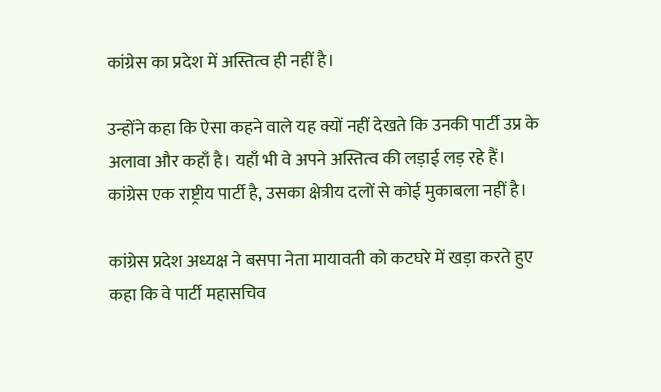कांग्रेस का प्रदेश में अस्तित्व ही नहीं है।

उन्होंने कहा कि ऐसा कहने वाले यह क्यों नहीं देखते कि उनकी पार्टी उप्र के अलावा और कहाँ है। यहाँ भी वे अपने अस्तित्व की लड़ाई लड़ रहे हैं। कांग्रेस एक राष्ट्रीय पार्टी है, उसका क्षेत्रीय दलों से कोई मुकाबला नहीं है।

कांग्रेस प्रदेश अध्यक्ष ने बसपा नेता मायावती को कटघरे में खड़ा करते हुए कहा कि वे पार्टी महासचिव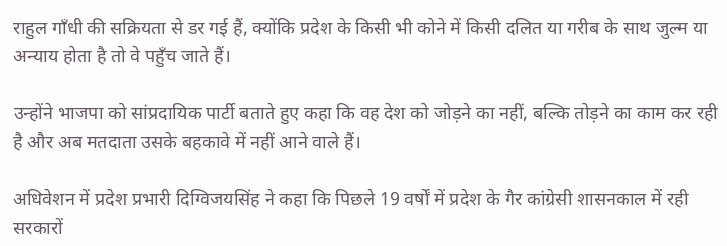राहुल गाँधी की सक्रियता से डर गई हैं, क्योंकि प्रदेश के किसी भी कोने में किसी दलित या गरीब के साथ जुल्म या अन्याय होता है तो वे पहुँच जाते हैं।

उन्होंने भाजपा को सांप्रदायिक पार्टी बताते हुए कहा कि वह देश को जोड़ने का नहीं, बल्कि तोड़ने का काम कर रही है और अब मतदाता उसके बहकावे में नहीं आने वाले हैं।

अधिवेशन में प्रदेश प्रभारी दिग्विजयसिंह ने कहा कि पिछले 19 वर्षों में प्रदेश के गैर कांग्रेसी शासनकाल में रही सरकारों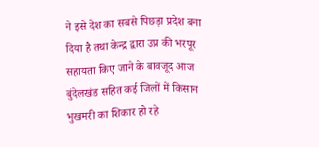ने इसे देश का सबसे पिछड़ा प्रदेश बना दिया है तथा केन्द्र द्वारा उप्र की भरपूर सहायता किए जाने के बावजूद आज बुंदेलखंड सहित कई जिलों में किसान भुखमरी का शिकार हो रहे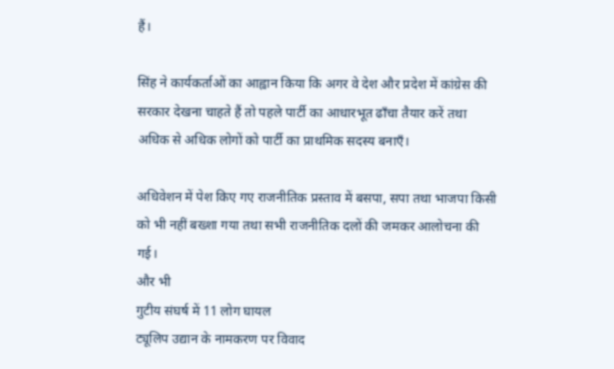हैं।

सिंह ने कार्यकर्ताओं का आह्वान किया कि अगर वे देश और प्रदेश में कांग्रेस की सरकार देखना चाहते हैं तो पहले पार्टी का आधारभूत ढाँचा तैयार करें तथा अधिक से अधिक लोगों को पार्टी का प्राथमिक सदस्य बनाएँ।

अधिवेशन में पेश किए गए राजनीतिक प्रस्ताव में बसपा, सपा तथा भाजपा किसी को भी नहीं बख्शा गया तथा सभी राजनीतिक दलों की जमकर आलोचना की गई।
और भी
गुटीय संघर्ष में 11 लोग घायल
ट्यूलिप उद्यान के नामकरण पर विवाद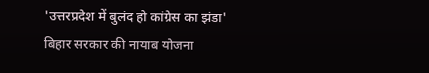'उत्तरप्रदेश में बुलंद हो कांग्रेस का झंडा'
बिहार सरकार की नायाब योजना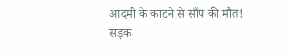आदमी के काटने से साँप की मौत!
सड़क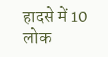हादसे में 10 लोक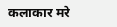कलाकार मरे